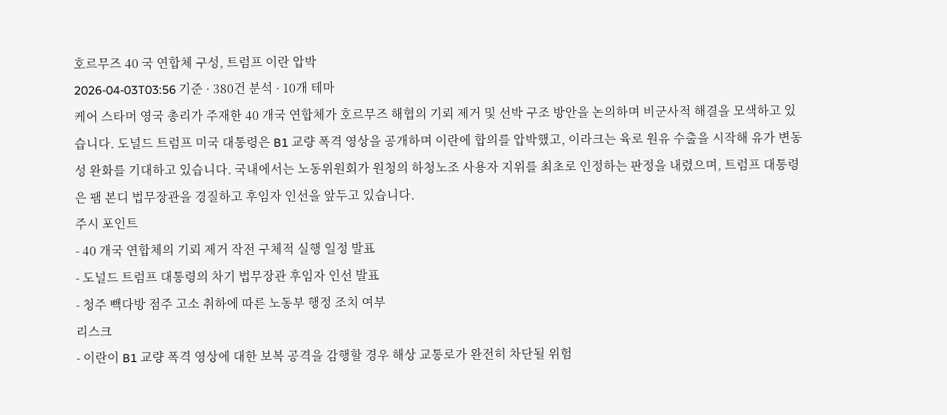호르무즈 40 국 연합체 구성, 트럼프 이란 압박
2026-04-03T03:56 기준 · 380건 분석 · 10개 테마
케어 스타머 영국 총리가 주재한 40 개국 연합체가 호르무즈 해협의 기뢰 제거 및 선박 구조 방안을 논의하며 비군사적 해결을 모색하고 있습니다. 도널드 트럼프 미국 대통령은 B1 교량 폭격 영상을 공개하며 이란에 합의를 압박했고, 이라크는 육로 원유 수출을 시작해 유가 변동성 완화를 기대하고 있습니다. 국내에서는 노동위원회가 원청의 하청노조 사용자 지위를 최초로 인정하는 판정을 내렸으며, 트럼프 대통령은 팸 본디 법무장관을 경질하고 후임자 인선을 앞두고 있습니다.
주시 포인트
- 40 개국 연합체의 기뢰 제거 작전 구체적 실행 일정 발표
- 도널드 트럼프 대통령의 차기 법무장관 후임자 인선 발표
- 청주 빽다방 점주 고소 취하에 따른 노동부 행정 조치 여부
리스크
- 이란이 B1 교량 폭격 영상에 대한 보복 공격을 감행할 경우 해상 교통로가 완전히 차단될 위험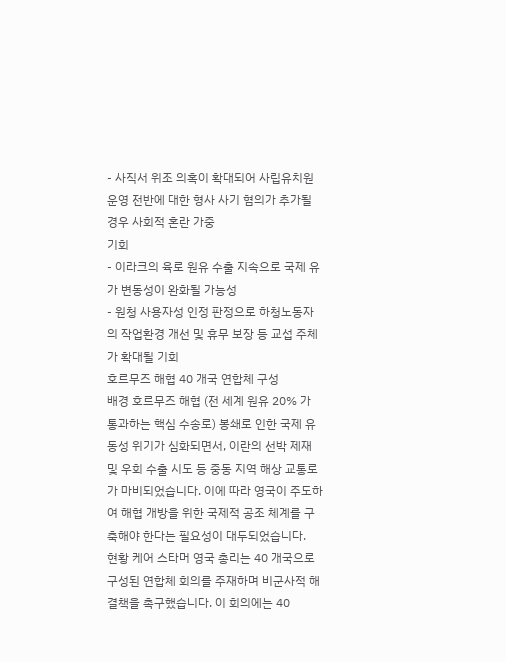- 사직서 위조 의혹이 확대되어 사립유치원 운영 전반에 대한 형사 사기 혐의가 추가될 경우 사회적 혼란 가중
기회
- 이라크의 육로 원유 수출 지속으로 국제 유가 변동성이 완화될 가능성
- 원청 사용자성 인정 판정으로 하청노동자의 작업환경 개선 및 휴무 보장 등 교섭 주체가 확대될 기회
호르무즈 해협 40 개국 연합체 구성
배경 호르무즈 해협 (전 세계 원유 20% 가 통과하는 핵심 수송로) 봉쇄로 인한 국제 유동성 위기가 심화되면서, 이란의 선박 제재 및 우회 수출 시도 등 중동 지역 해상 교통로가 마비되었습니다. 이에 따라 영국이 주도하여 해협 개방을 위한 국제적 공조 체계를 구축해야 한다는 필요성이 대두되었습니다.
현황 케어 스타머 영국 총리는 40 개국으로 구성된 연합체 회의를 주재하며 비군사적 해결책을 촉구했습니다. 이 회의에는 40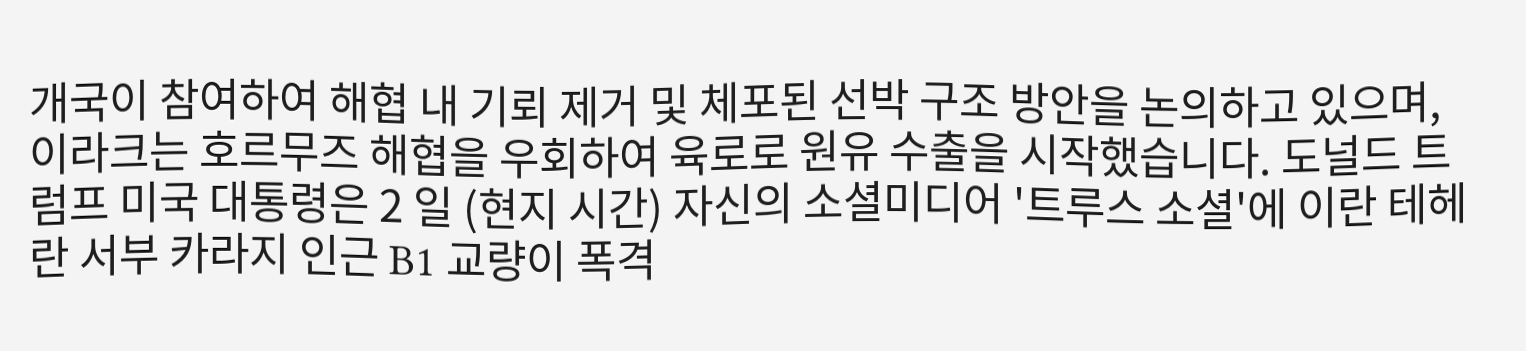개국이 참여하여 해협 내 기뢰 제거 및 체포된 선박 구조 방안을 논의하고 있으며, 이라크는 호르무즈 해협을 우회하여 육로로 원유 수출을 시작했습니다. 도널드 트럼프 미국 대통령은 2 일 (현지 시간) 자신의 소셜미디어 '트루스 소셜'에 이란 테헤란 서부 카라지 인근 B1 교량이 폭격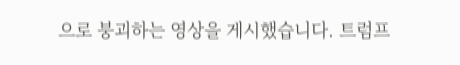으로 붕괴하는 영상을 게시했습니다. 트럼프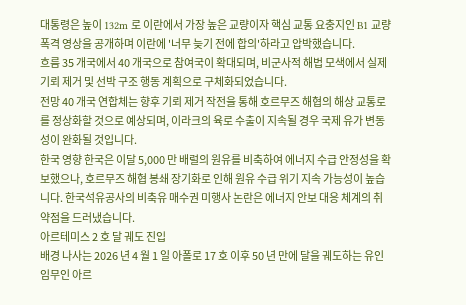대통령은 높이 132m 로 이란에서 가장 높은 교량이자 핵심 교통 요충지인 B1 교량 폭격 영상을 공개하며 이란에 '너무 늦기 전에 합의'하라고 압박했습니다.
흐름 35 개국에서 40 개국으로 참여국이 확대되며, 비군사적 해법 모색에서 실제 기뢰 제거 및 선박 구조 행동 계획으로 구체화되었습니다.
전망 40 개국 연합체는 향후 기뢰 제거 작전을 통해 호르무즈 해협의 해상 교통로를 정상화할 것으로 예상되며, 이라크의 육로 수출이 지속될 경우 국제 유가 변동성이 완화될 것입니다.
한국 영향 한국은 이달 5,000 만 배럴의 원유를 비축하여 에너지 수급 안정성을 확보했으나, 호르무즈 해협 봉쇄 장기화로 인해 원유 수급 위기 지속 가능성이 높습니다. 한국석유공사의 비축유 매수권 미행사 논란은 에너지 안보 대응 체계의 취약점을 드러냈습니다.
아르테미스 2 호 달 궤도 진입
배경 나사는 2026 년 4 월 1 일 아폴로 17 호 이후 50 년 만에 달을 궤도하는 유인 임무인 아르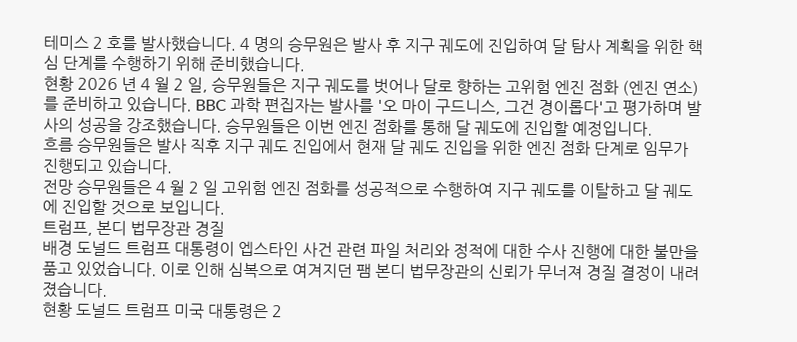테미스 2 호를 발사했습니다. 4 명의 승무원은 발사 후 지구 궤도에 진입하여 달 탐사 계획을 위한 핵심 단계를 수행하기 위해 준비했습니다.
현황 2026 년 4 월 2 일, 승무원들은 지구 궤도를 벗어나 달로 향하는 고위험 엔진 점화 (엔진 연소) 를 준비하고 있습니다. BBC 과학 편집자는 발사를 '오 마이 구드니스, 그건 경이롭다'고 평가하며 발사의 성공을 강조했습니다. 승무원들은 이번 엔진 점화를 통해 달 궤도에 진입할 예정입니다.
흐름 승무원들은 발사 직후 지구 궤도 진입에서 현재 달 궤도 진입을 위한 엔진 점화 단계로 임무가 진행되고 있습니다.
전망 승무원들은 4 월 2 일 고위험 엔진 점화를 성공적으로 수행하여 지구 궤도를 이탈하고 달 궤도에 진입할 것으로 보입니다.
트럼프, 본디 법무장관 경질
배경 도널드 트럼프 대통령이 엡스타인 사건 관련 파일 처리와 정적에 대한 수사 진행에 대한 불만을 품고 있었습니다. 이로 인해 심복으로 여겨지던 팸 본디 법무장관의 신뢰가 무너져 경질 결정이 내려졌습니다.
현황 도널드 트럼프 미국 대통령은 2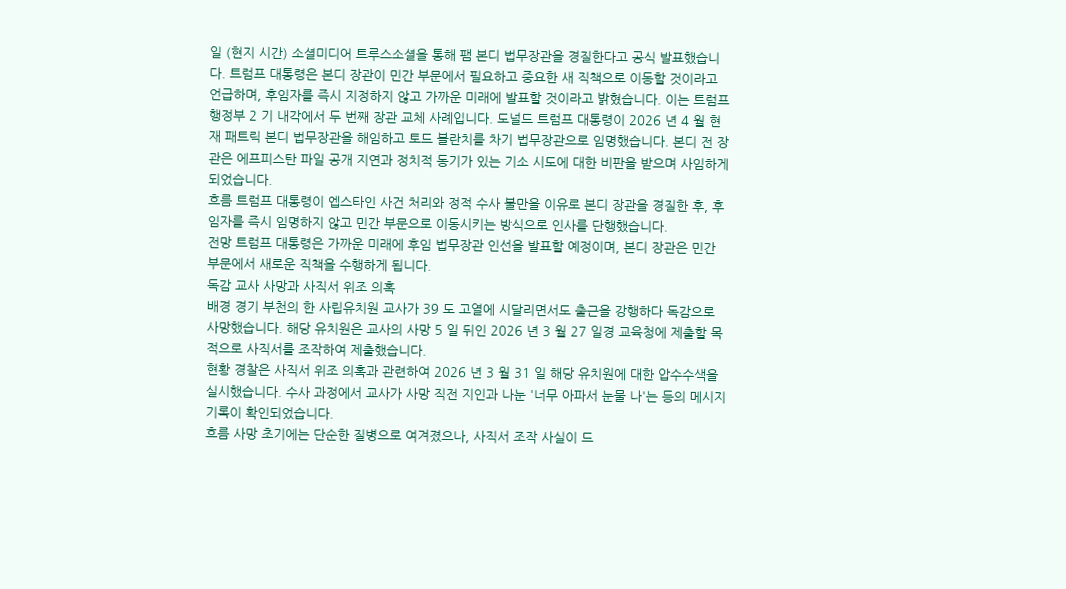일 (현지 시간) 소셜미디어 트루스소셜을 통해 팸 본디 법무장관을 경질한다고 공식 발표했습니다. 트럼프 대통령은 본디 장관이 민간 부문에서 필요하고 중요한 새 직책으로 이동할 것이라고 언급하며, 후임자를 즉시 지정하지 않고 가까운 미래에 발표할 것이라고 밝혔습니다. 이는 트럼프 행정부 2 기 내각에서 두 번째 장관 교체 사례입니다. 도널드 트럼프 대통령이 2026 년 4 월 현재 패트릭 본디 법무장관을 해임하고 토드 블란치를 차기 법무장관으로 임명했습니다. 본디 전 장관은 에프피스탄 파일 공개 지연과 정치적 동기가 있는 기소 시도에 대한 비판을 받으며 사임하게 되었습니다.
흐름 트럼프 대통령이 엡스타인 사건 처리와 정적 수사 불만을 이유로 본디 장관을 경질한 후, 후임자를 즉시 임명하지 않고 민간 부문으로 이동시키는 방식으로 인사를 단행했습니다.
전망 트럼프 대통령은 가까운 미래에 후임 법무장관 인선을 발표할 예정이며, 본디 장관은 민간 부문에서 새로운 직책을 수행하게 됩니다.
독감 교사 사망과 사직서 위조 의혹
배경 경기 부천의 한 사립유치원 교사가 39 도 고열에 시달리면서도 출근을 강행하다 독감으로 사망했습니다. 해당 유치원은 교사의 사망 5 일 뒤인 2026 년 3 월 27 일경 교육청에 제출할 목적으로 사직서를 조작하여 제출했습니다.
현황 경찰은 사직서 위조 의혹과 관련하여 2026 년 3 월 31 일 해당 유치원에 대한 압수수색을 실시했습니다. 수사 과정에서 교사가 사망 직전 지인과 나눈 '너무 아파서 눈물 나'는 등의 메시지 기록이 확인되었습니다.
흐름 사망 초기에는 단순한 질병으로 여겨졌으나, 사직서 조작 사실이 드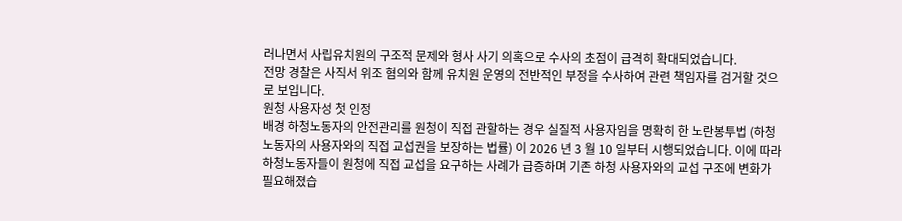러나면서 사립유치원의 구조적 문제와 형사 사기 의혹으로 수사의 초점이 급격히 확대되었습니다.
전망 경찰은 사직서 위조 혐의와 함께 유치원 운영의 전반적인 부정을 수사하여 관련 책임자를 검거할 것으로 보입니다.
원청 사용자성 첫 인정
배경 하청노동자의 안전관리를 원청이 직접 관할하는 경우 실질적 사용자임을 명확히 한 노란봉투법 (하청노동자의 사용자와의 직접 교섭권을 보장하는 법률) 이 2026 년 3 월 10 일부터 시행되었습니다. 이에 따라 하청노동자들이 원청에 직접 교섭을 요구하는 사례가 급증하며 기존 하청 사용자와의 교섭 구조에 변화가 필요해졌습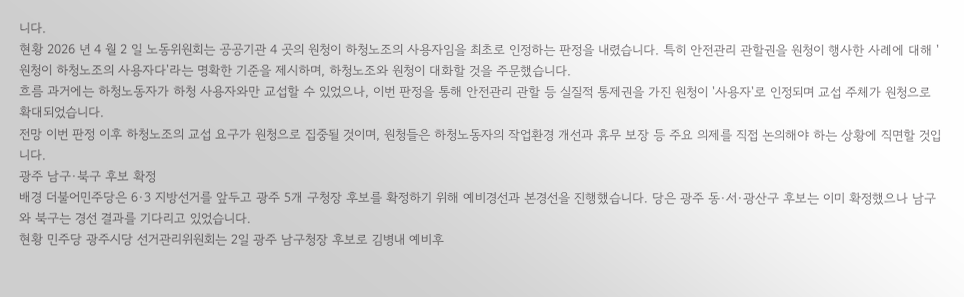니다.
현황 2026 년 4 월 2 일 노동위원회는 공공기관 4 곳의 원청이 하청노조의 사용자임을 최초로 인정하는 판정을 내렸습니다. 특히 안전관리 관할권을 원청이 행사한 사례에 대해 '원청이 하청노조의 사용자다'라는 명확한 기준을 제시하며, 하청노조와 원청이 대화할 것을 주문했습니다.
흐름 과거에는 하청노동자가 하청 사용자와만 교섭할 수 있었으나, 이번 판정을 통해 안전관리 관할 등 실질적 통제권을 가진 원청이 '사용자'로 인정되며 교섭 주체가 원청으로 확대되었습니다.
전망 이번 판정 이후 하청노조의 교섭 요구가 원청으로 집중될 것이며, 원청들은 하청노동자의 작업환경 개선과 휴무 보장 등 주요 의제를 직접 논의해야 하는 상황에 직면할 것입니다.
광주 남구·북구 후보 확정
배경 더불어민주당은 6·3 지방선거를 앞두고 광주 5개 구청장 후보를 확정하기 위해 예비경선과 본경선을 진행했습니다. 당은 광주 동·서·광산구 후보는 이미 확정했으나 남구와 북구는 경선 결과를 기다리고 있었습니다.
현황 민주당 광주시당 선거관리위원회는 2일 광주 남구청장 후보로 김병내 예비후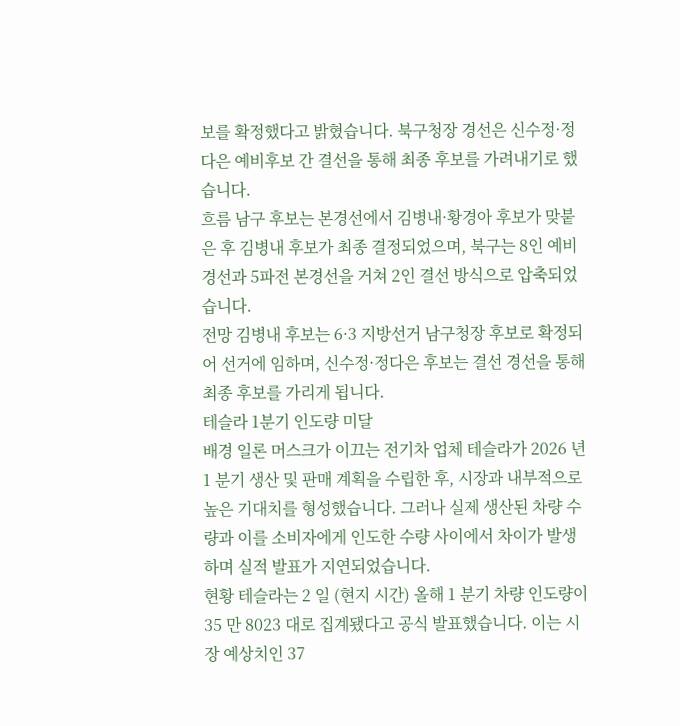보를 확정했다고 밝혔습니다. 북구청장 경선은 신수정·정다은 예비후보 간 결선을 통해 최종 후보를 가려내기로 했습니다.
흐름 남구 후보는 본경선에서 김병내·황경아 후보가 맞붙은 후 김병내 후보가 최종 결정되었으며, 북구는 8인 예비경선과 5파전 본경선을 거쳐 2인 결선 방식으로 압축되었습니다.
전망 김병내 후보는 6·3 지방선거 남구청장 후보로 확정되어 선거에 임하며, 신수정·정다은 후보는 결선 경선을 통해 최종 후보를 가리게 됩니다.
테슬라 1분기 인도량 미달
배경 일론 머스크가 이끄는 전기차 업체 테슬라가 2026 년 1 분기 생산 및 판매 계획을 수립한 후, 시장과 내부적으로 높은 기대치를 형성했습니다. 그러나 실제 생산된 차량 수량과 이를 소비자에게 인도한 수량 사이에서 차이가 발생하며 실적 발표가 지연되었습니다.
현황 테슬라는 2 일 (현지 시간) 올해 1 분기 차량 인도량이 35 만 8023 대로 집계됐다고 공식 발표했습니다. 이는 시장 예상치인 37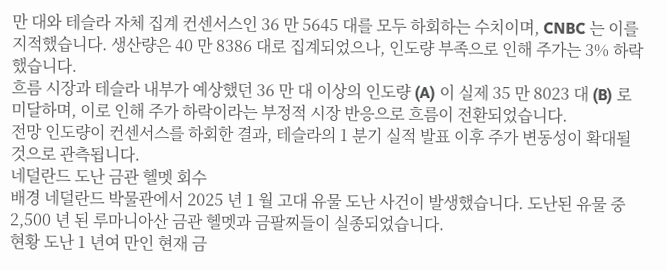만 대와 테슬라 자체 집계 컨센서스인 36 만 5645 대를 모두 하회하는 수치이며, CNBC 는 이를 지적했습니다. 생산량은 40 만 8386 대로 집계되었으나, 인도량 부족으로 인해 주가는 3% 하락했습니다.
흐름 시장과 테슬라 내부가 예상했던 36 만 대 이상의 인도량 (A) 이 실제 35 만 8023 대 (B) 로 미달하며, 이로 인해 주가 하락이라는 부정적 시장 반응으로 흐름이 전환되었습니다.
전망 인도량이 컨센서스를 하회한 결과, 테슬라의 1 분기 실적 발표 이후 주가 변동성이 확대될 것으로 관측됩니다.
네덜란드 도난 금관 헬멧 회수
배경 네덜란드 박물관에서 2025 년 1 월 고대 유물 도난 사건이 발생했습니다. 도난된 유물 중 2,500 년 된 루마니아산 금관 헬멧과 금팔찌들이 실종되었습니다.
현황 도난 1 년여 만인 현재 금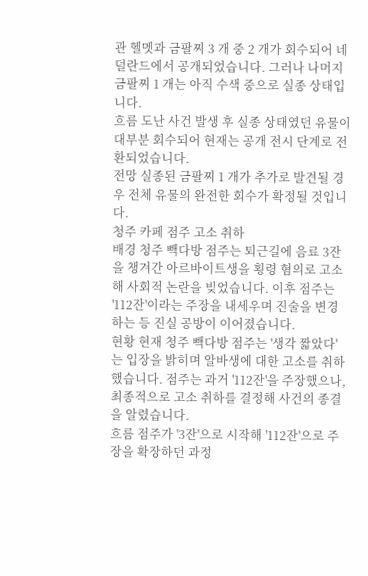관 헬멧과 금팔찌 3 개 중 2 개가 회수되어 네덜란드에서 공개되었습니다. 그러나 나머지 금팔찌 1 개는 아직 수색 중으로 실종 상태입니다.
흐름 도난 사건 발생 후 실종 상태였던 유물이 대부분 회수되어 현재는 공개 전시 단계로 전환되었습니다.
전망 실종된 금팔찌 1 개가 추가로 발견될 경우 전체 유물의 완전한 회수가 확정될 것입니다.
청주 카페 점주 고소 취하
배경 청주 빽다방 점주는 퇴근길에 음료 3잔을 챙겨간 아르바이트생을 횡령 혐의로 고소해 사회적 논란을 빚었습니다. 이후 점주는 '112잔'이라는 주장을 내세우며 진술을 변경하는 등 진실 공방이 이어졌습니다.
현황 현재 청주 빽다방 점주는 '생각 짧았다'는 입장을 밝히며 알바생에 대한 고소를 취하했습니다. 점주는 과거 '112잔'을 주장했으나, 최종적으로 고소 취하를 결정해 사건의 종결을 알렸습니다.
흐름 점주가 '3잔'으로 시작해 '112잔'으로 주장을 확장하던 과정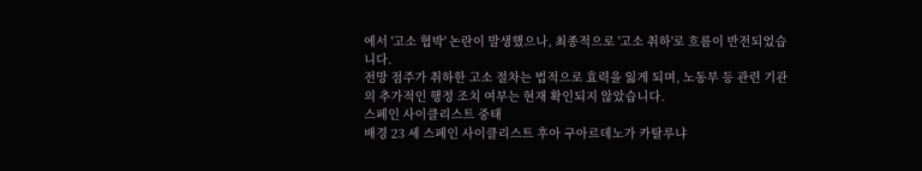에서 '고소 협박' 논란이 발생했으나, 최종적으로 '고소 취하'로 흐름이 반전되었습니다.
전망 점주가 취하한 고소 절차는 법적으로 효력을 잃게 되며, 노동부 등 관련 기관의 추가적인 행정 조치 여부는 현재 확인되지 않았습니다.
스페인 사이클리스트 중태
배경 23 세 스페인 사이클리스트 후아 구아르데노가 카탈루냐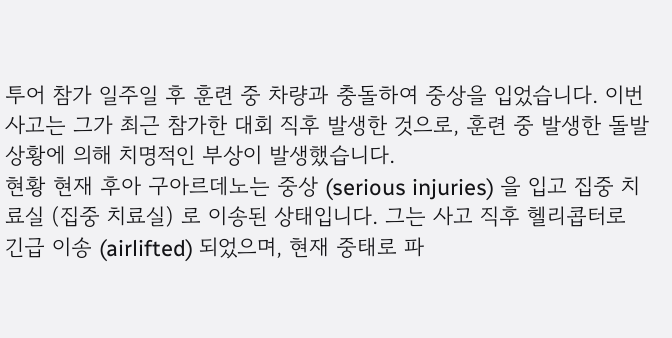투어 참가 일주일 후 훈련 중 차량과 충돌하여 중상을 입었습니다. 이번 사고는 그가 최근 참가한 대회 직후 발생한 것으로, 훈련 중 발생한 돌발 상황에 의해 치명적인 부상이 발생했습니다.
현황 현재 후아 구아르데노는 중상 (serious injuries) 을 입고 집중 치료실 (집중 치료실) 로 이송된 상태입니다. 그는 사고 직후 헬리콥터로 긴급 이송 (airlifted) 되었으며, 현재 중태로 파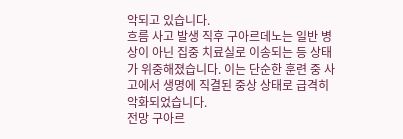악되고 있습니다.
흐름 사고 발생 직후 구아르데노는 일반 병상이 아닌 집중 치료실로 이송되는 등 상태가 위중해졌습니다. 이는 단순한 훈련 중 사고에서 생명에 직결된 중상 상태로 급격히 악화되었습니다.
전망 구아르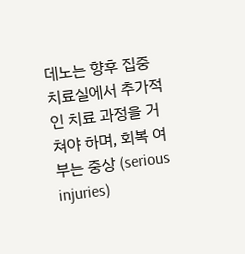데노는 향후 집중 치료실에서 추가적인 치료 과정을 거쳐야 하며, 회복 여부는 중상 (serious injuries)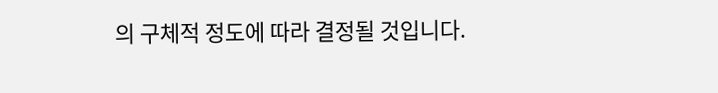의 구체적 정도에 따라 결정될 것입니다.